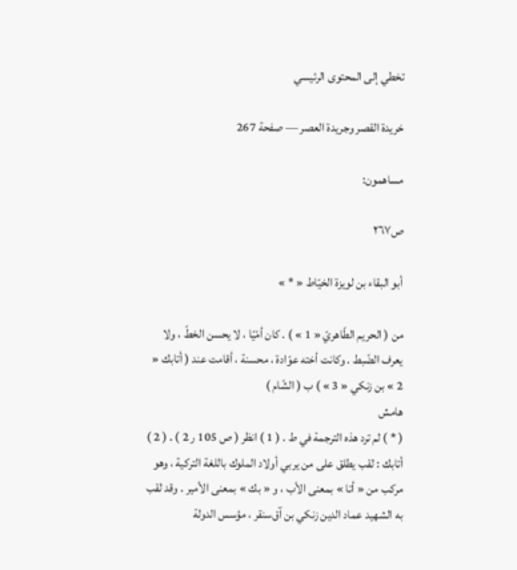تخطي إلى المحتوى الرئيسي

خريدة القصر وجريدة العصر — صفحة 267

مساهمون:

ص٢٦٧

أبو البقاء بن لويزة الخيّاط « * »

من ( الحريم الطّاهريّ « 1 » ) . كان أمّيّا ، لا يحسن الخطّ ، ولا يعرف الضّبط . وكانت أخته عوّادة ، محسنة ، أقامت عند ( أتابك « 2 » بن زنكي « 3 » ) ب ( الشّام )
هامش
( * ) لم ترد هذه الترجمة في ط . ( 1 ) انظر ( ص 105 ر 2 ) . ( 2 ) أتابك : لقب يطلق على من يربي أولاد الملوك باللغة التركية ، وهو مركب من « أتا » بمعنى الأب ، و « بك » بمعنى الأمير . وقد لقب به الشهيد عماد الدين زنكي بن آق‌سنقر ، مؤسس الدولة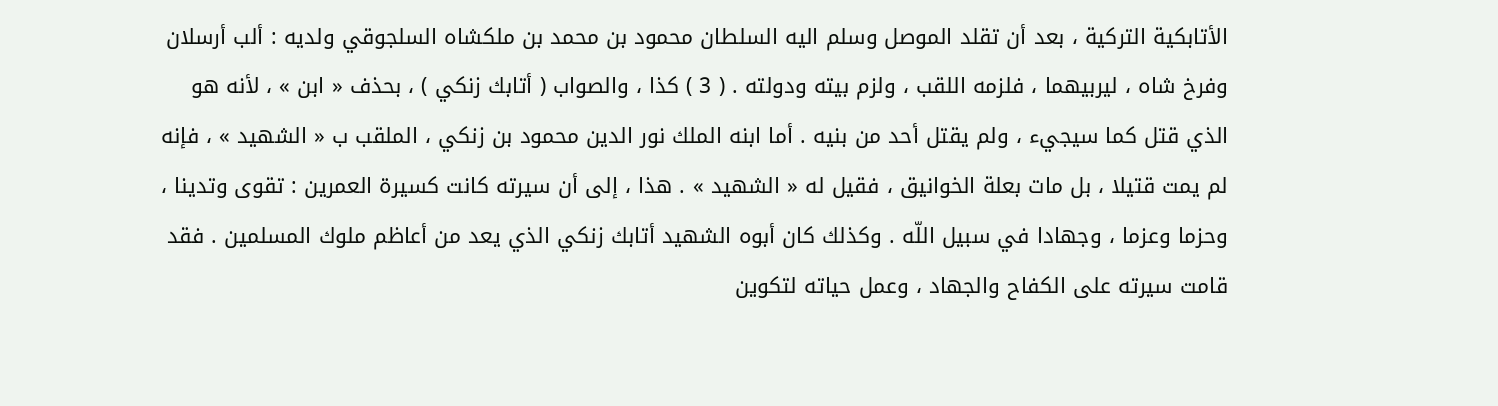الأتابكية التركية ، بعد أن تقلد الموصل وسلم اليه السلطان محمود بن محمد بن ملكشاه السلجوقي ولديه : ألب أرسلان وفرخ شاه ، ليربيهما ، فلزمه اللقب ، ولزم بيته ودولته . ( 3 ) كذا ، والصواب ( أتابك زنكي ) ، بحذف « ابن » ، لأنه هو الذي قتل كما سيجيء ، ولم يقتل أحد من بنيه . أما ابنه الملك نور الدين محمود بن زنكي ، الملقب ب « الشهيد » ، فإنه لم يمت قتيلا ، بل مات بعلة الخوانيق ، فقيل له « الشهيد » . هذا ، إلى أن سيرته كانت كسيرة العمرين : تقوى وتدينا ، وحزما وعزما ، وجهادا في سبيل اللّه . وكذلك كان أبوه الشهيد أتابك زنكي الذي يعد من أعاظم ملوك المسلمين . فقد قامت سيرته على الكفاح والجهاد ، وعمل حياته لتكوين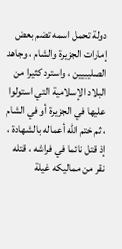دولة تحمل اسمه تضم بعض إمارات الجزيرة والشام ، وجاهد الصليبيين ، واسترد كثيرا من البلاد الإسلامية التي استولوا عليها في الجزيرة أو في الشام ، ثم ختم اللّه أعماله بالشهادة ، إذ قتل نائما في فراشه ، قتله نقر من مماليكه غيلة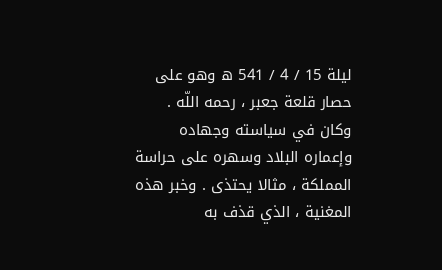ليلة 15 / 4 / 541 ه وهو على حصار قلعة جعبر ، رحمه اللّه . وكان في سياسته وجهاده وإعماره البلاد وسهره على حراسة المملكة ، مثالا يحتذى . وخبر هذه المغنية ، الذي قذف به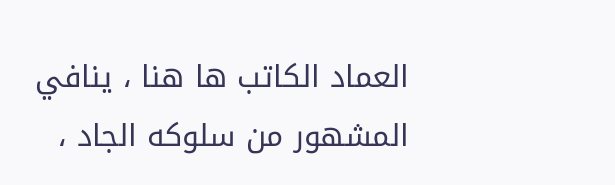العماد الكاتب ها هنا ، ينافي المشهور من سلوكه الجاد ،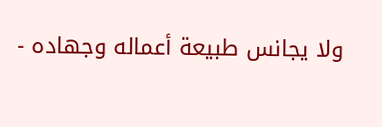ولا يجانس طبيعة أعماله وجهاده -